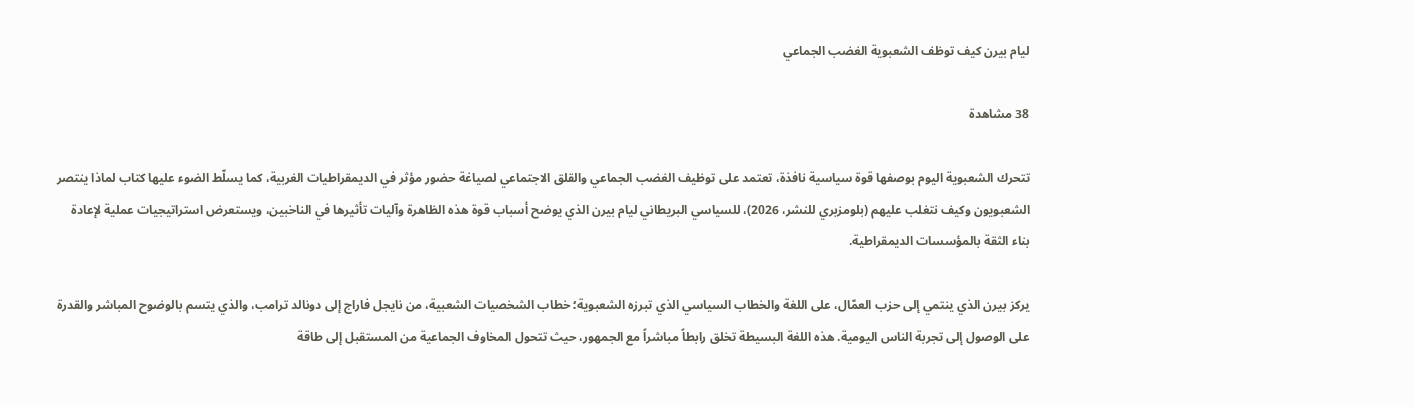ليام بيرن كيف توظف الشعبوية الغضب الجماعي

38 مشاهدة

تتحرك الشعبوية اليوم بوصفها قوة سياسية نافذة، تعتمد على توظيف الغضب الجماعي والقلق الاجتماعي لصياغة حضور مؤثر في الديمقراطيات الغربية، كما يسلّط الضوء عليها كتاب لماذا ينتصر الشعبويون وكيف نتغلب عليهم (بلومزبري للنشر، 2026)، للسياسي البريطاني ليام بيرن الذي يوضح أسباب قوة هذه الظاهرة وآليات تأثيرها في الناخبين، ويستعرض استراتيجيات عملية لإعادة بناء الثقة بالمؤسسات الديمقراطية.

يركز بيرن الذي ينتمي إلى حزب العمّال، على اللغة والخطاب السياسي الذي تبرزه الشعبوية؛ خطاب الشخصيات الشعبية، من نايجل فاراج إلى دونالد ترامب، والذي يتسم بالوضوح المباشر والقدرة على الوصول إلى تجربة الناس اليومية. هذه اللغة البسيطة تخلق رابطاً مباشراً مع الجمهور، حيث تتحول المخاوف الجماعية من المستقبل إلى طاقة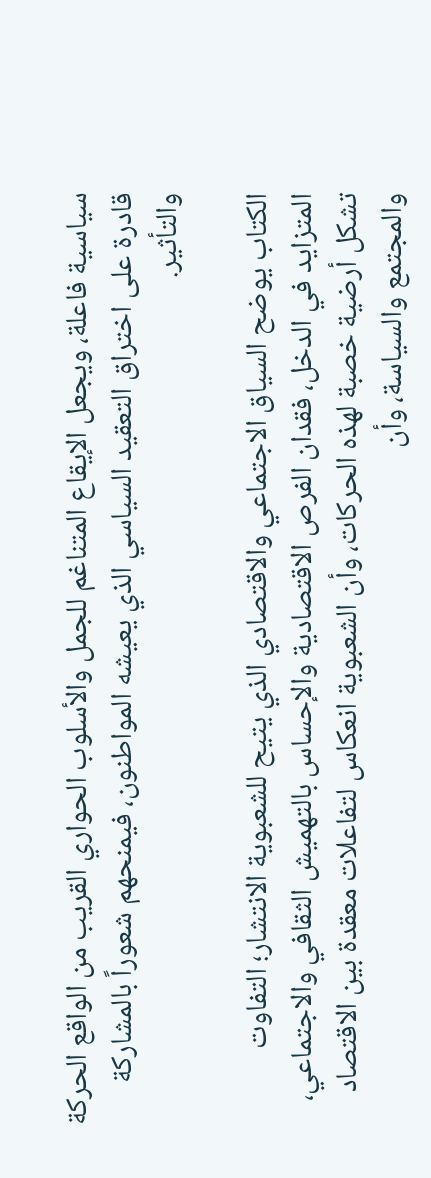سياسية فاعلة، ويجعل الإيقاع المتناغم للجمل والأسلوب الحواري القريب من الواقع الحركة قادرة على اختراق التعقيد السياسي الذي يعيشه المواطنون، فيمنحهم شعوراً بالمشاركة والتأثير.

الكتاب يوضح السياق الاجتماعي والاقتصادي الذي يتيح للشعبوية الانتشار؛ التفاوت المتزايد في الدخل، فقدان الفرص الاقتصادية والإحساس بالتهميش الثقافي والاجتماعي، تشكل أرضية خصبة لهذه الحركات، وأن الشعبوية انعكاس لتفاعلات معقدة بين الاقتصاد والمجتمع والسياسة، وأن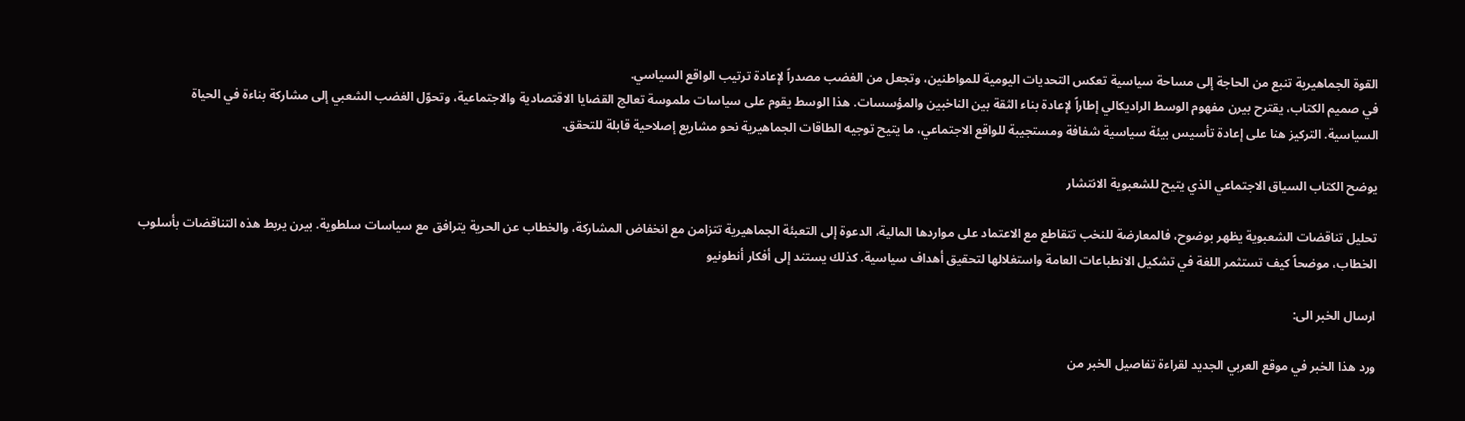القوة الجماهيرية تنبع من الحاجة إلى مساحة سياسية تعكس التحديات اليومية للمواطنين، وتجعل من الغضب مصدراً لإعادة ترتيب الواقع السياسي.
في صميم الكتاب، يقترح بيرن مفهوم الوسط الراديكالي إطاراً لإعادة بناء الثقة بين الناخبين والمؤسسات. هذا الوسط يقوم على سياسات ملموسة تعالج القضايا الاقتصادية والاجتماعية، وتحوّل الغضب الشعبي إلى مشاركة بناءة في الحياة السياسية. التركيز هنا على إعادة تأسيس بيئة سياسية شفافة ومستجيبة للواقع الاجتماعي، ما يتيح توجيه الطاقات الجماهيرية نحو مشاريع إصلاحية قابلة للتحقق.

يوضح الكتاب السياق الاجتماعي الذي يتيح للشعبوية الانتشار

تحليل تناقضات الشعبوية يظهر بوضوح، فالمعارضة للنخب تتقاطع مع الاعتماد على مواردها المالية، الدعوة إلى التعبئة الجماهيرية تتزامن مع انخفاض المشاركة، والخطاب عن الحرية يترافق مع سياسات سلطوية. بيرن يربط هذه التناقضات بأسلوب الخطاب، موضحاً كيف تستثمر اللغة في تشكيل الانطباعات العامة واستغلالها لتحقيق أهداف سياسية. كذلك يستند إلى أفكار أنطونيو

ارسال الخبر الى:

ورد هذا الخبر في موقع العربي الجديد لقراءة تفاصيل الخبر من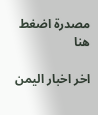مصدرة اضغط هنا

اخر اخبار اليمن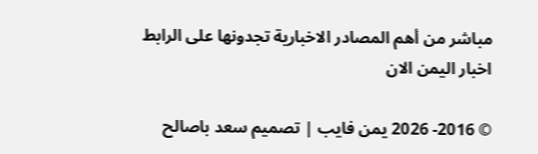مباشر من أهم المصادر الاخبارية تجدونها على الرابط اخبار اليمن الان

© 2016- 2026 يمن فايب | تصميم سعد باصالح